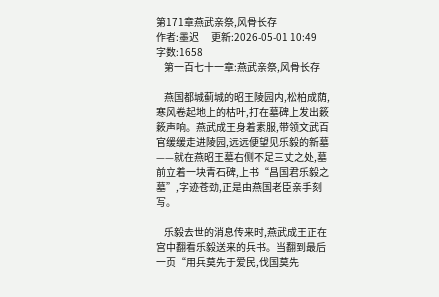第171章燕武亲祭,风骨长存
作者:墨迟      更新:2026-05-01 10:49      字数:1658
    第一百七十一章:燕武亲祭,风骨长存

    燕国都城蓟城的昭王陵园内,松柏成荫,寒风卷起地上的枯叶,打在墓碑上发出簌簌声响。燕武成王身着素服,带领文武百官缓缓走进陵园,远远便望见乐毅的新墓——就在燕昭王墓右侧不足三丈之处,墓前立着一块青石碑,上书“昌国君乐毅之墓”,字迹苍劲,正是由燕国老臣亲手刻写。

    乐毅去世的消息传来时,燕武成王正在宫中翻看乐毅送来的兵书。当翻到最后一页“用兵莫先于爱民,伐国莫先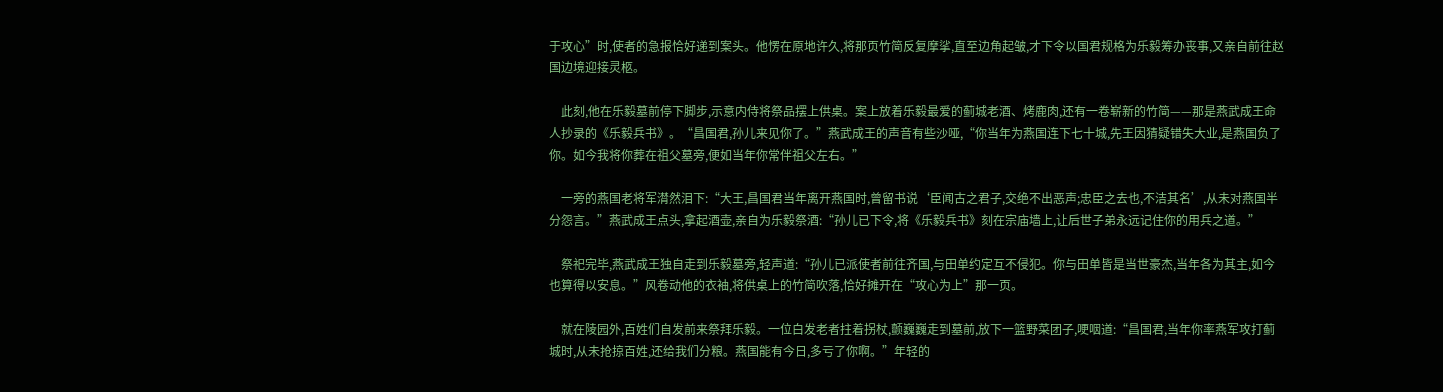于攻心”时,使者的急报恰好递到案头。他愣在原地许久,将那页竹简反复摩挲,直至边角起皱,才下令以国君规格为乐毅筹办丧事,又亲自前往赵国边境迎接灵柩。

    此刻,他在乐毅墓前停下脚步,示意内侍将祭品摆上供桌。案上放着乐毅最爱的蓟城老酒、烤鹿肉,还有一卷崭新的竹简——那是燕武成王命人抄录的《乐毅兵书》。“昌国君,孙儿来见你了。”燕武成王的声音有些沙哑,“你当年为燕国连下七十城,先王因猜疑错失大业,是燕国负了你。如今我将你葬在祖父墓旁,便如当年你常伴祖父左右。”

    一旁的燕国老将军潸然泪下:“大王,昌国君当年离开燕国时,曾留书说‘臣闻古之君子,交绝不出恶声;忠臣之去也,不洁其名’,从未对燕国半分怨言。”燕武成王点头,拿起酒壶,亲自为乐毅祭酒:“孙儿已下令,将《乐毅兵书》刻在宗庙墙上,让后世子弟永远记住你的用兵之道。”

    祭祀完毕,燕武成王独自走到乐毅墓旁,轻声道:“孙儿已派使者前往齐国,与田单约定互不侵犯。你与田单皆是当世豪杰,当年各为其主,如今也算得以安息。”风卷动他的衣袖,将供桌上的竹简吹落,恰好摊开在“攻心为上”那一页。

    就在陵园外,百姓们自发前来祭拜乐毅。一位白发老者拄着拐杖,颤巍巍走到墓前,放下一篮野菜团子,哽咽道:“昌国君,当年你率燕军攻打蓟城时,从未抢掠百姓,还给我们分粮。燕国能有今日,多亏了你啊。”年轻的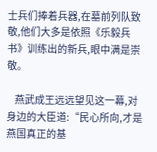士兵们捧着兵器,在墓前列队致敬,他们大多是依照《乐毅兵书》训练出的新兵,眼中满是崇敬。

    燕武成王远远望见这一幕,对身边的大臣道:“民心所向,才是燕国真正的基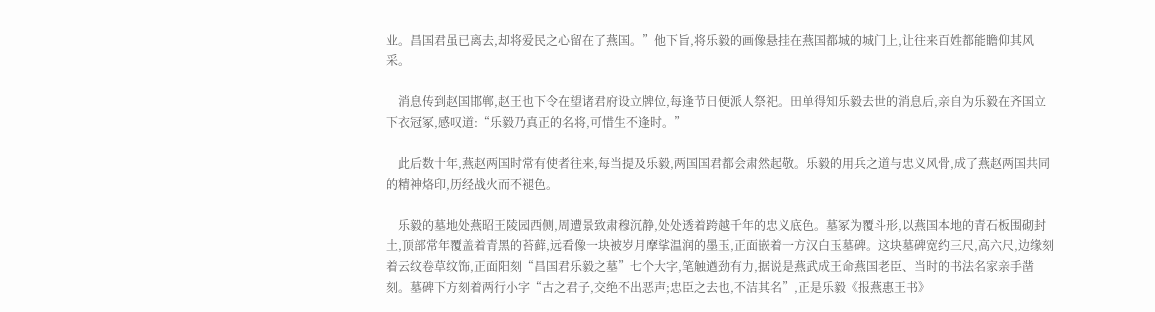业。昌国君虽已离去,却将爱民之心留在了燕国。”他下旨,将乐毅的画像悬挂在燕国都城的城门上,让往来百姓都能瞻仰其风采。

    消息传到赵国邯郸,赵王也下令在望诸君府设立牌位,每逢节日便派人祭祀。田单得知乐毅去世的消息后,亲自为乐毅在齐国立下衣冠冢,感叹道:“乐毅乃真正的名将,可惜生不逢时。”

    此后数十年,燕赵两国时常有使者往来,每当提及乐毅,两国国君都会肃然起敬。乐毅的用兵之道与忠义风骨,成了燕赵两国共同的精神烙印,历经战火而不褪色。

    乐毅的墓地处燕昭王陵园西侧,周遭景致肃穆沉静,处处透着跨越千年的忠义底色。墓冢为覆斗形,以燕国本地的青石板围砌封土,顶部常年覆盖着青黑的苔藓,远看像一块被岁月摩挲温润的墨玉,正面嵌着一方汉白玉墓碑。这块墓碑宽约三尺,高六尺,边缘刻着云纹卷草纹饰,正面阳刻“昌国君乐毅之墓”七个大字,笔触遒劲有力,据说是燕武成王命燕国老臣、当时的书法名家亲手凿刻。墓碑下方刻着两行小字“古之君子,交绝不出恶声;忠臣之去也,不洁其名”,正是乐毅《报燕惠王书》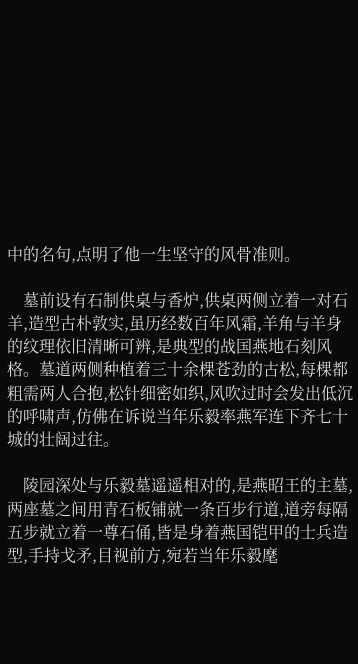中的名句,点明了他一生坚守的风骨准则。

    墓前设有石制供桌与香炉,供桌两侧立着一对石羊,造型古朴敦实,虽历经数百年风霜,羊角与羊身的纹理依旧清晰可辨,是典型的战国燕地石刻风格。墓道两侧种植着三十余棵苍劲的古松,每棵都粗需两人合抱,松针细密如织,风吹过时会发出低沉的呼啸声,仿佛在诉说当年乐毅率燕军连下齐七十城的壮阔过往。

    陵园深处与乐毅墓遥遥相对的,是燕昭王的主墓,两座墓之间用青石板铺就一条百步行道,道旁每隔五步就立着一尊石俑,皆是身着燕国铠甲的士兵造型,手持戈矛,目视前方,宛若当年乐毅麾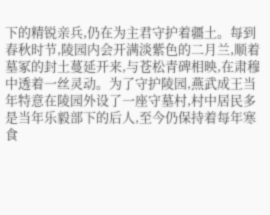下的精锐亲兵,仍在为主君守护着疆土。每到春秋时节,陵园内会开满淡紫色的二月兰,顺着墓冢的封土蔓延开来,与苍松青碑相映,在肃穆中透着一丝灵动。为了守护陵园,燕武成王当年特意在陵园外设了一座守墓村,村中居民多是当年乐毅部下的后人,至今仍保持着每年寒食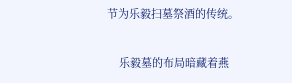节为乐毅扫墓祭酒的传统。

    乐毅墓的布局暗藏着燕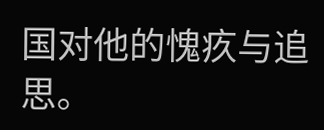国对他的愧疚与追思。